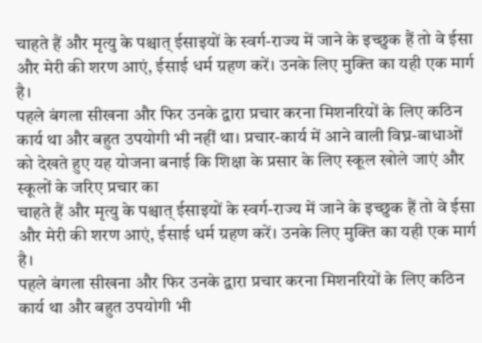चाहते हैं और मृत्यु के पश्चात् ईसाइयों के स्वर्ग-राज्य में जाने के इच्छुक हैं तो वे ईसा और मेरी की शरण आएं, ईसाई धर्म ग्रहण करें। उनके लिए मुक्ति का यही एक मार्ग है।
पहले बंगला सीखना और फिर उनके द्वारा प्रचार करना मिशनरियों के लिए कठिन कार्य था और बहुत उपयोगी भी नहीं था। प्रचार-कार्य में आने वाली विघ्न-बाधाओं को देखते हुए यह योजना बनाई कि शिक्षा के प्रसार के लिए स्कूल खोले जाएं और स्कूलों के जरिए प्रचार का
चाहते हैं और मृत्यु के पश्चात् ईसाइयों के स्वर्ग-राज्य में जाने के इच्छुक हैं तो वे ईसा और मेरी की शरण आएं, ईसाई धर्म ग्रहण करें। उनके लिए मुक्ति का यही एक मार्ग है।
पहले बंगला सीखना और फिर उनके द्वारा प्रचार करना मिशनरियों के लिए कठिन कार्य था और बहुत उपयोगी भी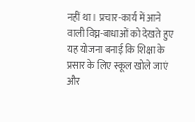नहीं था। प्रचार-कार्य में आने वाली विघ्न-बाधाओं को देखते हुए यह योजना बनाई कि शिक्षा के प्रसार के लिए स्कूल खोले जाएं और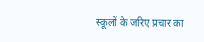स्कूलों के जरिए प्रचार का